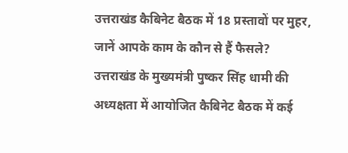उत्तराखंड कैबिनेट बैठक में 18 प्रस्तावों पर मुहर, जानें आपके काम के कौन से हैं फैसले?
उत्तराखंड के मुख्यमंत्री पुष्कर सिंह धामी की अध्यक्षता में आयोजित कैबिनेट बैठक में कई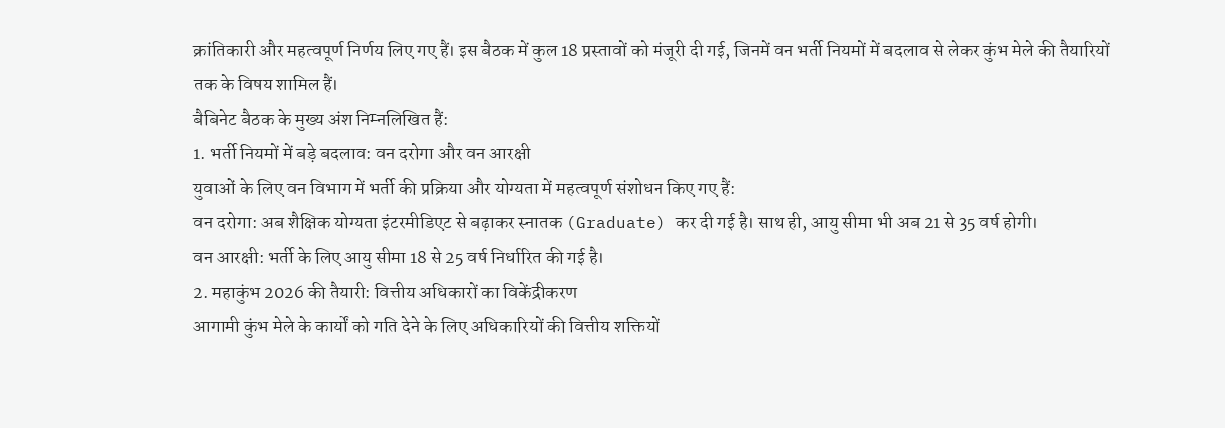क्रांतिकारी और महत्वपूर्ण निर्णय लिए गए हैं। इस बैठक में कुल 18 प्रस्तावों को मंजूरी दी गई, जिनमें वन भर्ती नियमों में बदलाव से लेकर कुंभ मेले की तैयारियों तक के विषय शामिल हैं।
बैबिनेट बैठक के मुख्य अंश निम्नलिखित हैं:
1. भर्ती नियमों में बड़े बदलाव: वन दरोगा और वन आरक्षी
युवाओं के लिए वन विभाग में भर्ती की प्रक्रिया और योग्यता में महत्वपूर्ण संशोधन किए गए हैं:
वन दरोगा: अब शैक्षिक योग्यता इंटरमीडिएट से बढ़ाकर स्नातक (Graduate) कर दी गई है। साथ ही, आयु सीमा भी अब 21 से 35 वर्ष होगी।
वन आरक्षी: भर्ती के लिए आयु सीमा 18 से 25 वर्ष निर्धारित की गई है।
2. महाकुंभ 2026 की तैयारी: वित्तीय अधिकारों का विकेंद्रीकरण
आगामी कुंभ मेले के कार्यों को गति देने के लिए अधिकारियों की वित्तीय शक्तियों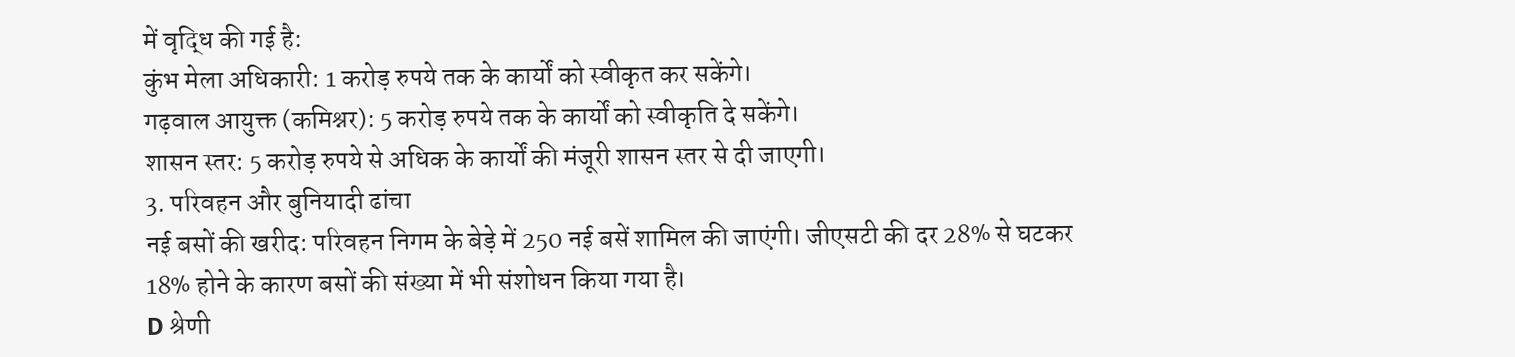में वृद्धि की गई है:
कुंभ मेला अधिकारी: 1 करोड़ रुपये तक के कार्यों को स्वीकृत कर सकेंगे।
गढ़वाल आयुक्त (कमिश्नर): 5 करोड़ रुपये तक के कार्यों को स्वीकृति दे सकेंगे।
शासन स्तर: 5 करोड़ रुपये से अधिक के कार्यों की मंजूरी शासन स्तर से दी जाएगी।
3. परिवहन और बुनियादी ढांचा
नई बसों की खरीद: परिवहन निगम के बेड़े में 250 नई बसें शामिल की जाएंगी। जीएसटी की दर 28% से घटकर 18% होने के कारण बसों की संख्या में भी संशोधन किया गया है।
D श्रेणी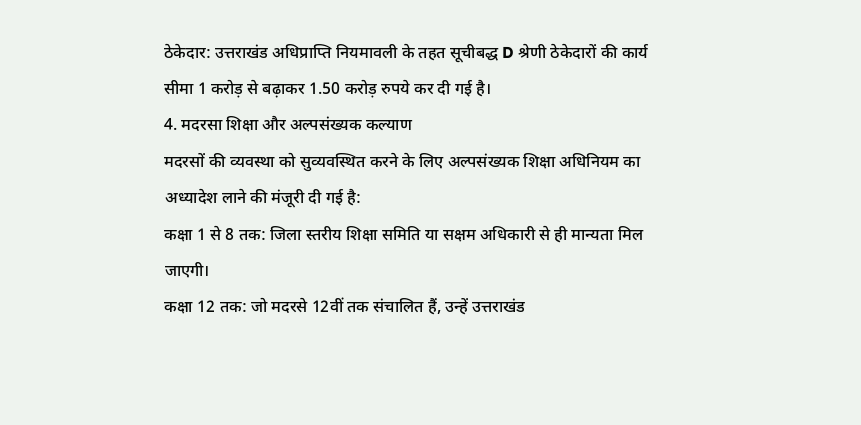ठेकेदार: उत्तराखंड अधिप्राप्ति नियमावली के तहत सूचीबद्ध D श्रेणी ठेकेदारों की कार्य सीमा 1 करोड़ से बढ़ाकर 1.50 करोड़ रुपये कर दी गई है।
4. मदरसा शिक्षा और अल्पसंख्यक कल्याण
मदरसों की व्यवस्था को सुव्यवस्थित करने के लिए अल्पसंख्यक शिक्षा अधिनियम का अध्यादेश लाने की मंजूरी दी गई है:
कक्षा 1 से 8 तक: जिला स्तरीय शिक्षा समिति या सक्षम अधिकारी से ही मान्यता मिल जाएगी।
कक्षा 12 तक: जो मदरसे 12वीं तक संचालित हैं, उन्हें उत्तराखंड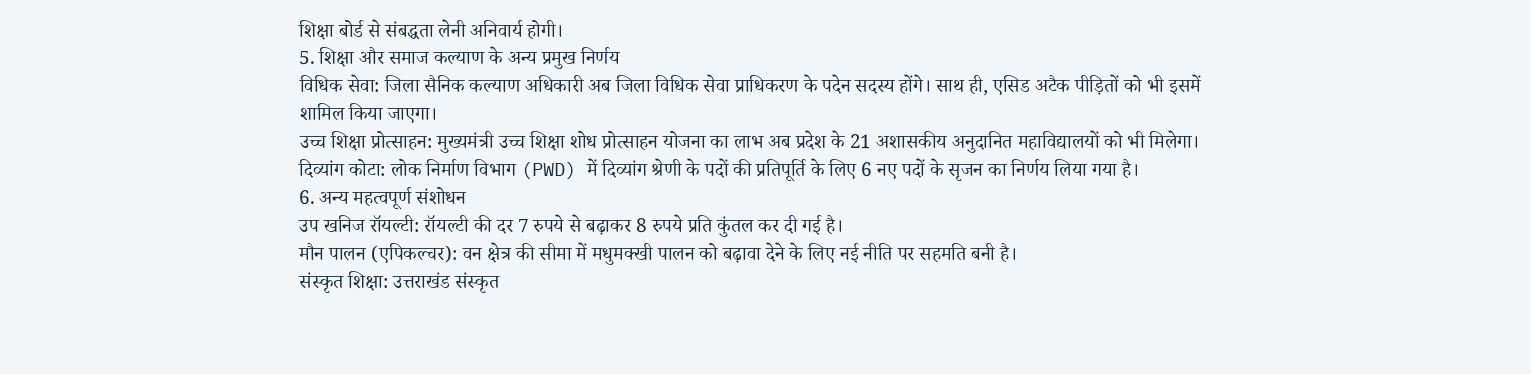शिक्षा बोर्ड से संबद्धता लेनी अनिवार्य होगी।
5. शिक्षा और समाज कल्याण के अन्य प्रमुख निर्णय
विधिक सेवा: जिला सैनिक कल्याण अधिकारी अब जिला विधिक सेवा प्राधिकरण के पदेन सदस्य होंगे। साथ ही, एसिड अटैक पीड़ितों को भी इसमें शामिल किया जाएगा।
उच्च शिक्षा प्रोत्साहन: मुख्यमंत्री उच्च शिक्षा शोध प्रोत्साहन योजना का लाभ अब प्रदेश के 21 अशासकीय अनुदानित महाविद्यालयों को भी मिलेगा।
दिव्यांग कोटा: लोक निर्माण विभाग (PWD) में दिव्यांग श्रेणी के पदों की प्रतिपूर्ति के लिए 6 नए पदों के सृजन का निर्णय लिया गया है।
6. अन्य महत्वपूर्ण संशोधन
उप खनिज रॉयल्टी: रॉयल्टी की दर 7 रुपये से बढ़ाकर 8 रुपये प्रति कुंतल कर दी गई है।
मौन पालन (एपिकल्चर): वन क्षेत्र की सीमा में मधुमक्खी पालन को बढ़ावा देने के लिए नई नीति पर सहमति बनी है।
संस्कृत शिक्षा: उत्तराखंड संस्कृत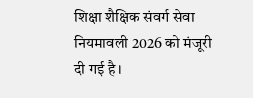शिक्षा शैक्षिक संवर्ग सेवा नियमावली 2026 को मंजूरी दी गई है।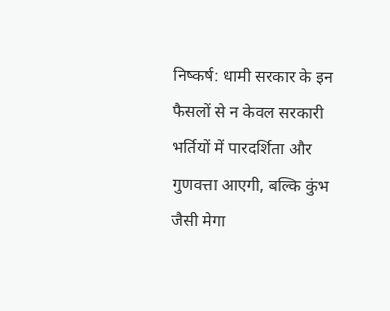निष्कर्ष: धामी सरकार के इन फैसलों से न केवल सरकारी भर्तियों में पारदर्शिता और गुणवत्ता आएगी, बल्कि कुंभ जैसी मेगा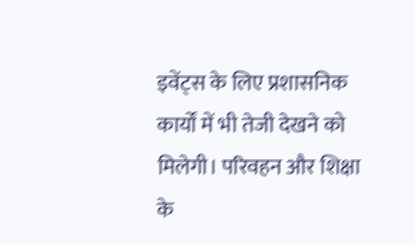इवेंट्स के लिए प्रशासनिक कार्यों में भी तेजी देखने को मिलेगी। परिवहन और शिक्षा के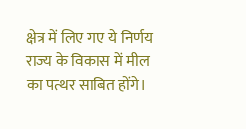क्षेत्र में लिए गए ये निर्णय राज्य के विकास में मील का पत्थर साबित होंगे।